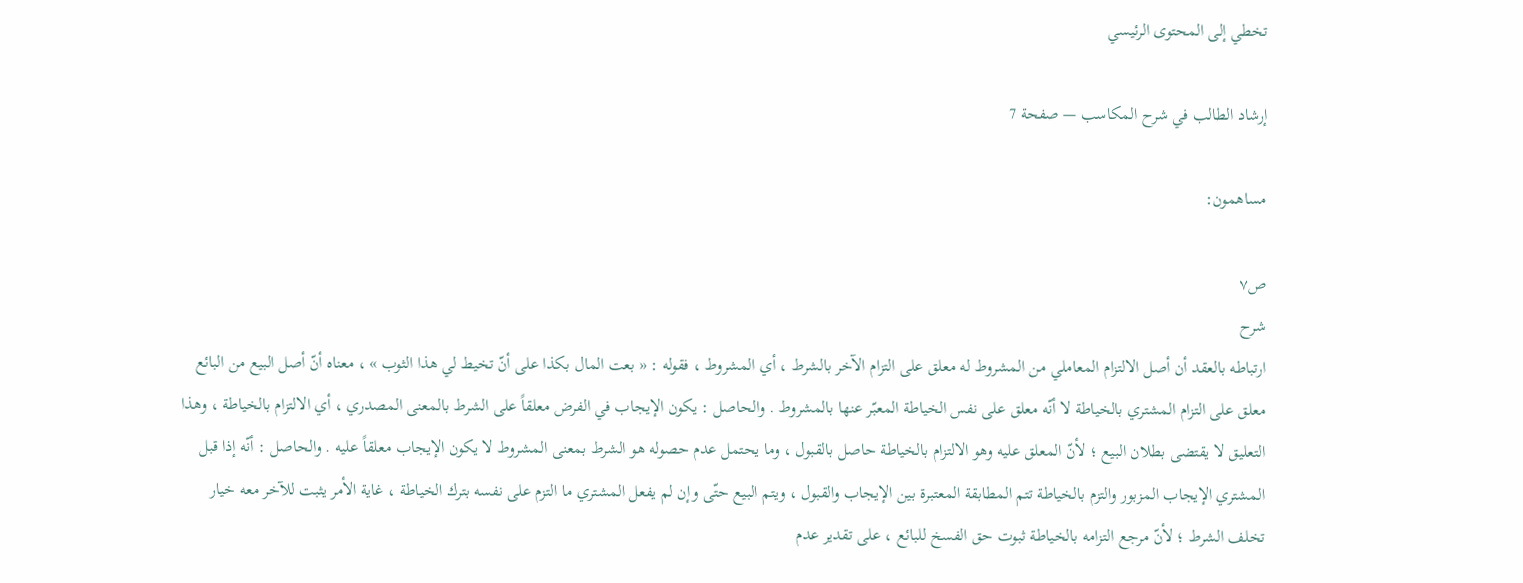تخطي إلى المحتوى الرئيسي

إرشاد الطالب في شرح المكاسب — صفحة 7

مساهمون:

ص٧
شرح
ارتباطه بالعقد أن أصل الالتزام المعاملي من المشروط له معلق على التزام الآخر بالشرط ، أي المشروط ، فقوله : « بعت المال بكذا على أنّ تخيط لي هذا الثوب » ، معناه أنّ أصل البيع من البائع معلق على التزام المشتري بالخياطة لا أنّه معلق على نفس الخياطة المعبّر عنها بالمشروط . والحاصل : يكون الإيجاب في الفرض معلقاً على الشرط بالمعنى المصدري ، أي الالتزام بالخياطة ، وهذا التعليق لا يقتضى بطلان البيع ؛ لأنّ المعلق عليه وهو الالتزام بالخياطة حاصل بالقبول ، وما يحتمل عدم حصوله هو الشرط بمعنى المشروط لا يكون الإيجاب معلقاً عليه . والحاصل : أنّه إذا قبل المشتري الإيجاب المزبور والتزم بالخياطة تتم المطابقة المعتبرة بين الإيجاب والقبول ، ويتم البيع حتّى وإن لم يفعل المشتري ما التزم على نفسه بترك الخياطة ، غاية الأمر يثبت للآخر معه خيار تخلف الشرط ؛ لأنّ مرجع التزامه بالخياطة ثبوت حق الفسخ للبائع ، على تقدير عدم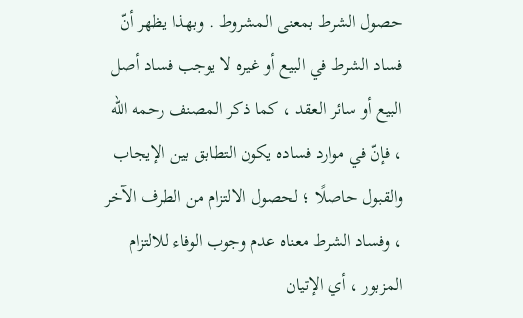حصول الشرط بمعنى المشروط . وبهذا يظهر أنّ فساد الشرط في البيع أو غيره لا يوجب فساد أصل البيع أو سائر العقد ، كما ذكر المصنف رحمه الله ، فإنّ في موارد فساده يكون التطابق بين الإيجاب والقبول حاصلًا ؛ لحصول الالتزام من الطرف الآخر ، وفساد الشرط معناه عدم وجوب الوفاء للالتزام المزبور ، أي الإتيان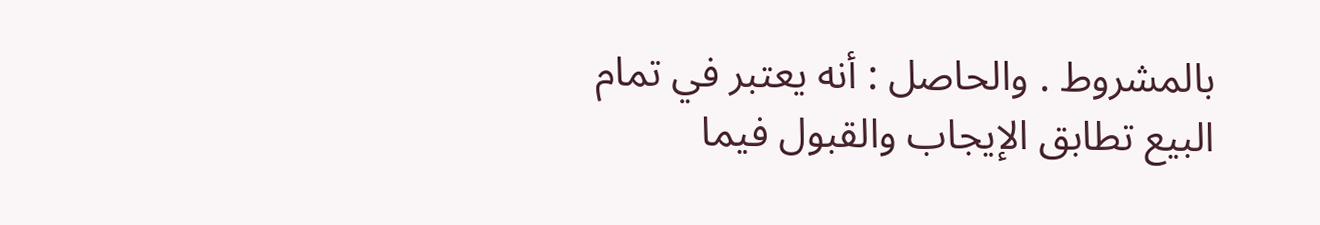بالمشروط . والحاصل : أنه يعتبر في تمام البيع تطابق الإيجاب والقبول فيما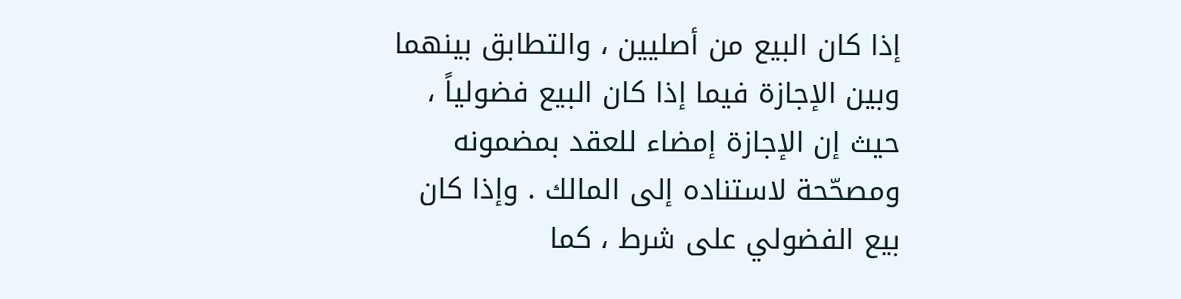إذا كان البيع من أصليين ، والتطابق بينهما وبين الإجازة فيما إذا كان البيع فضولياً ، حيث إن الإجازة إمضاء للعقد بمضمونه ومصحّحة لاستناده إلى المالك . وإذا كان بيع الفضولي على شرط ، كما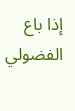إذا باع الفضولي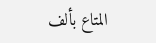المتاع بألف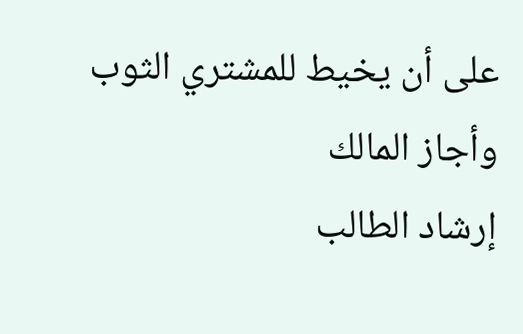على أن يخيط للمشتري الثوب وأجاز المالك
إرشاد الطالب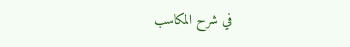في شرح المكاسب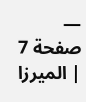— صفحة 7 | الميرزا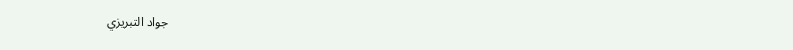جواد التبريزي